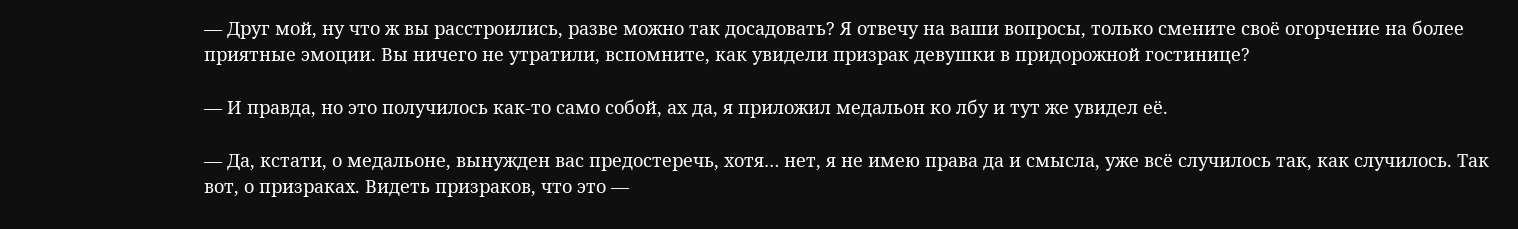— Друг мой, ну что ж вы расстроились, разве можно так досадовать? Я отвечу на ваши вопросы, только смените своё огорчение на более приятные эмоции. Вы ничего не утратили, вспомните, как увидели призрак девушки в придорожной гостинице?

— И правда, но это получилось как-то само собой, ах да, я приложил медальон ко лбу и тут же увидел её.

— Да, кстати, о медальоне, вынужден вас предостеречь, хотя… нет, я не имею права да и смысла, уже всё случилось так, как случилось. Так вот, о призраках. Видеть призраков, что это —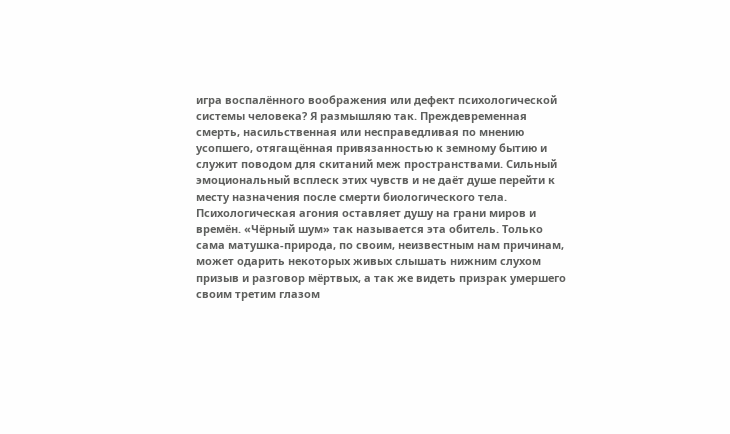игра воспалённого воображения или дефект психологической системы человека? Я размышляю так. Преждевременная смерть, насильственная или несправедливая по мнению усопшего, отягащённая привязанностью к земному бытию и служит поводом для скитаний меж пространствами. Сильный эмоциональный всплеск этих чувств и не даёт душе перейти к месту назначения после смерти биологического тела. Психологическая агония оставляет душу на грани миров и времён. «Чёрный шум» так называется эта обитель. Только сама матушка-природа, по своим, неизвестным нам причинам, может одарить некоторых живых слышать нижним слухом призыв и разговор мёртвых, а так же видеть призрак умершего своим третим глазом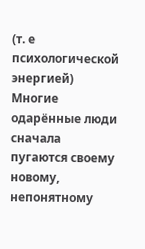(т. е психологической энергией) Многие одарённые люди сначала пугаются своему новому, непонятному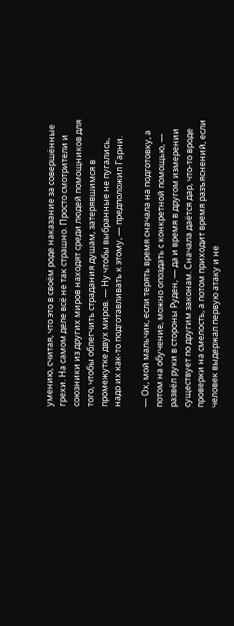умению, считая, что это в своём роде наказание за совершённые грехи. На самом деле всё не так страшно. Просто смотрители и союзники из других миров находят среди людей помощников для того, чтобы облегчить страдания душам, затерявшимся в промежутке двух миров. — Ну чтобы выбранные не пугались, надо их как-то подготавливать к этому, — предположил Гарни.

— Ох, мой мальчик, если терять время сначала на подготовку, а потом на обучение, можно опоздать с конкретной помощью, — развёл руки в стороны Руден, — да и время в другом измерении существует по другим законам. Сначала даётся дар, что-то вроде проверки на смелость, а потом приходит время разъяснений, если человек выдержал первую атаку и не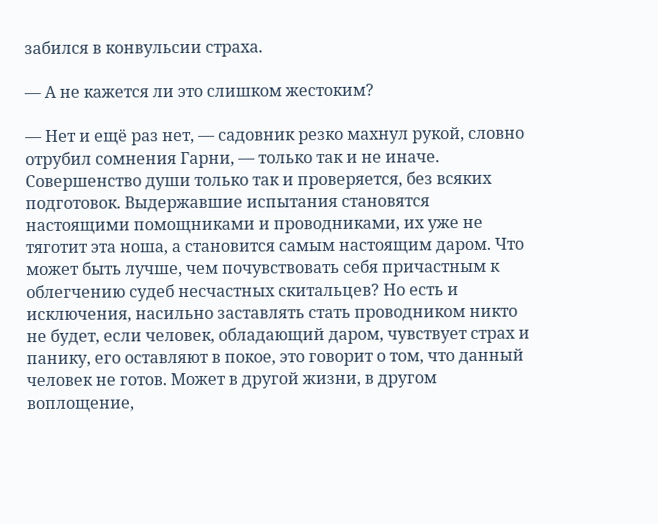забился в конвульсии страха.

— А не кажется ли это слишком жестоким?

— Нет и ещё раз нет, — садовник резко махнул рукой, словно отрубил сомнения Гарни, — только так и не иначе. Совершенство души только так и проверяется, без всяких подготовок. Выдержавшие испытания становятся настоящими помощниками и проводниками, их уже не тяготит эта ноша, а становится самым настоящим даром. Что может быть лучше, чем почувствовать себя причастным к облегчению судеб несчастных скитальцев? Но есть и исключения, насильно заставлять стать проводником никто не будет, если человек, обладающий даром, чувствует страх и панику, его оставляют в покое, это говорит о том, что данный человек не готов. Может в другой жизни, в другом воплощение,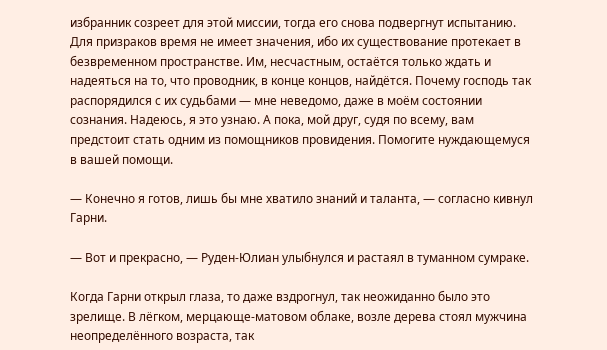избранник созреет для этой миссии, тогда его снова подвергнут испытанию. Для призраков время не имеет значения, ибо их существование протекает в безвременном пространстве. Им, несчастным, остаётся только ждать и надеяться на то, что проводник, в конце концов, найдётся. Почему господь так распорядился с их судьбами — мне неведомо, даже в моём состоянии сознания. Надеюсь, я это узнаю. А пока, мой друг, судя по всему, вам предстоит стать одним из помощников провидения. Помогите нуждающемуся в вашей помощи.

— Конечно я готов, лишь бы мне хватило знаний и таланта, — согласно кивнул Гарни.

— Вот и прекрасно, — Руден-Юлиан улыбнулся и растаял в туманном сумраке.

Когда Гарни открыл глаза, то даже вздрогнул, так неожиданно было это зрелище. В лёгком, мерцающе-матовом облаке, возле дерева стоял мужчина неопределённого возраста, так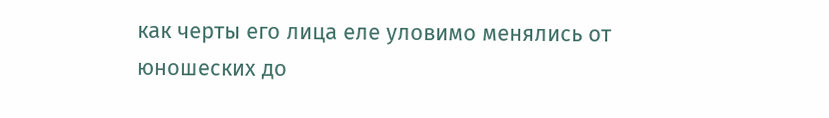как черты его лица еле уловимо менялись от юношеских до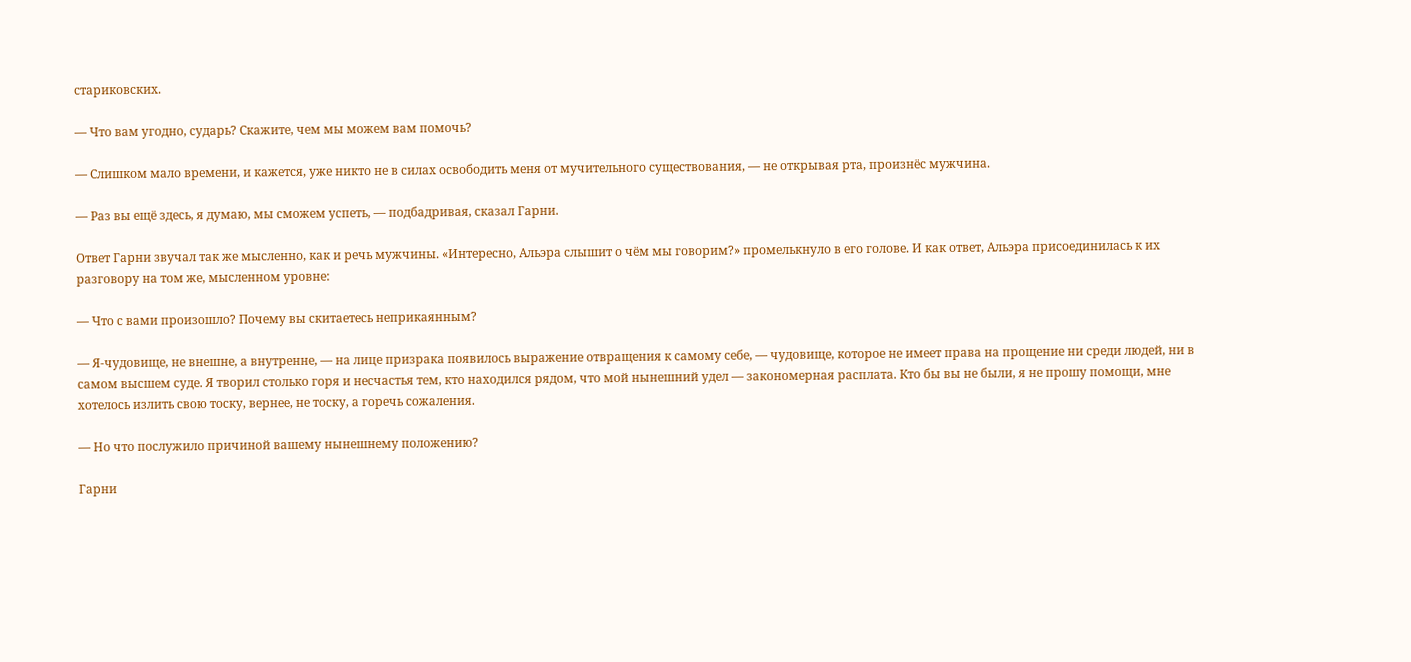стариковских.

— Что вам угодно, сударь? Скажите, чем мы можем вам помочь?

— Слишком мало времени, и кажется, уже никто не в силах освободить меня от мучительного существования, — не открывая рта, произнёс мужчина.

— Раз вы ещё здесь, я думаю, мы сможем успеть, — подбадривая, сказал Гарни.

Ответ Гарни звучал так же мысленно, как и речь мужчины. «Интересно, Альэра слышит о чём мы говорим?» промелькнуло в его голове. И как ответ, Альэра присоединилась к их разговору на том же, мысленном уровне:

— Что с вами произошло? Почему вы скитаетесь неприкаянным?

— Я-чудовище, не внешне, а внутренне, — на лице призрака появилось выражение отвращения к самому себе, — чудовище, которое не имеет права на прощение ни среди людей, ни в самом высшем суде. Я творил столько горя и несчастья тем, кто находился рядом, что мой нынешний удел — закономерная расплата. Кто бы вы не были, я не прошу помощи, мне хотелось излить свою тоску, вернее, не тоску, а горечь сожаления.

— Но что послужило причиной вашему нынешнему положению?

Гарни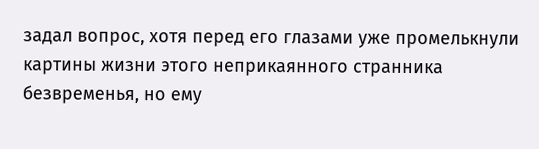задал вопрос, хотя перед его глазами уже промелькнули картины жизни этого неприкаянного странника безвременья, но ему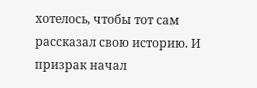хотелось, чтобы тот сам рассказал свою историю. И призрак начал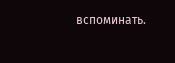вспоминать.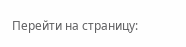Перейти на страницу: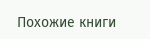Похожие книги